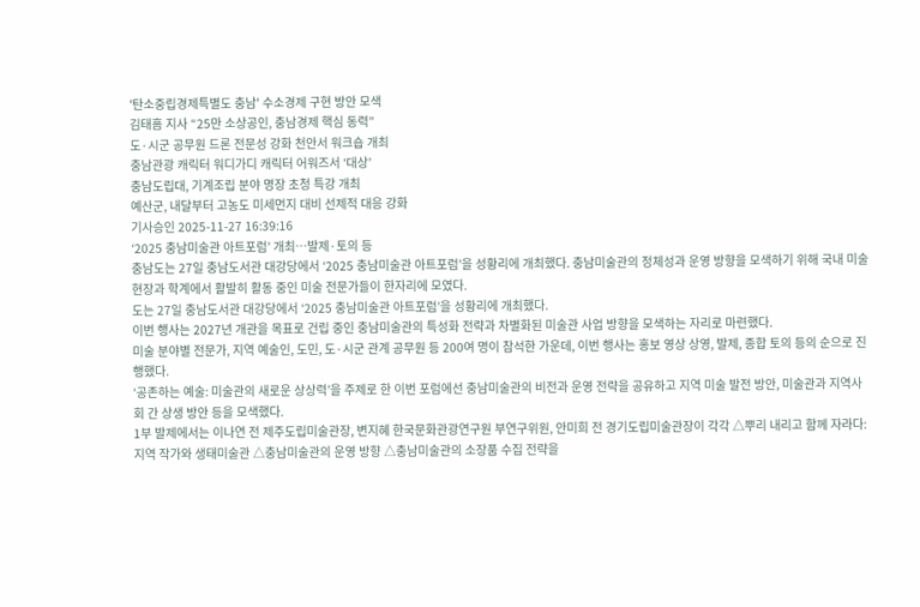'탄소중립경제특별도 충남' 수소경제 구현 방안 모색
김태흠 지사 “25만 소상공인, 충남경제 핵심 동력”
도·시군 공무원 드론 전문성 강화 천안서 워크숍 개최
충남관광 캐릭터 워디가디 캐릭터 어워즈서 ‘대상’
충남도립대, 기계조립 분야 명장 초청 특강 개최
예산군, 내달부터 고농도 미세먼지 대비 선제적 대응 강화
기사승인 2025-11-27 16:39:16
‘2025 충남미술관 아트포럼’ 개최…발제·토의 등
충남도는 27일 충남도서관 대강당에서 ‘2025 충남미술관 아트포럼’을 성황리에 개최했다. 충남미술관의 정체성과 운영 방향을 모색하기 위해 국내 미술 현장과 학계에서 활발히 활동 중인 미술 전문가들이 한자리에 모였다.
도는 27일 충남도서관 대강당에서 ‘2025 충남미술관 아트포럼’을 성황리에 개최했다.
이번 행사는 2027년 개관을 목표로 건립 중인 충남미술관의 특성화 전략과 차별화된 미술관 사업 방향을 모색하는 자리로 마련했다.
미술 분야별 전문가, 지역 예술인, 도민, 도·시군 관계 공무원 등 200여 명이 참석한 가운데, 이번 행사는 홍보 영상 상영, 발제, 종합 토의 등의 순으로 진행했다.
‘공존하는 예술: 미술관의 새로운 상상력’을 주제로 한 이번 포럼에선 충남미술관의 비전과 운영 전략을 공유하고 지역 미술 발전 방안, 미술관과 지역사회 간 상생 방안 등을 모색했다.
1부 발제에서는 이나연 전 제주도립미술관장, 변지혜 한국문화관광연구원 부연구위원, 안미희 전 경기도립미술관장이 각각 △뿌리 내리고 함께 자라다: 지역 작가와 생태미술관 △충남미술관의 운영 방향 △충남미술관의 소장품 수집 전략을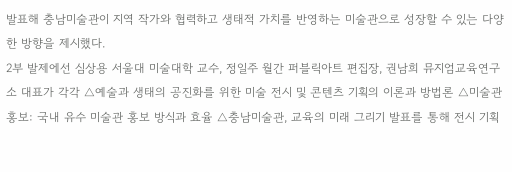발표해 충남미술관이 지역 작가와 협력하고 생태적 가치를 반영하는 미술관으로 성장할 수 있는 다양한 방향을 제시했다.
2부 발제에선 심상용 서울대 미술대학 교수, 정일주 월간 퍼블릭아트 편집장, 권남희 뮤지엄교육연구소 대표가 각각 △예술과 생태의 공진화를 위한 미술 전시 및 콘텐츠 기획의 이론과 방법론 △미술관 홍보: 국내 유수 미술관 홍보 방식과 효율 △충남미술관, 교육의 미래 그리기 발표를 통해 전시 기획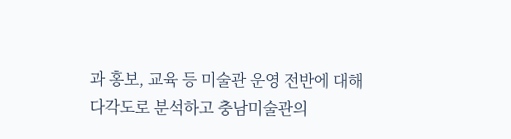과 홍보, 교육 등 미술관 운영 전반에 대해 다각도로 분석하고 충남미술관의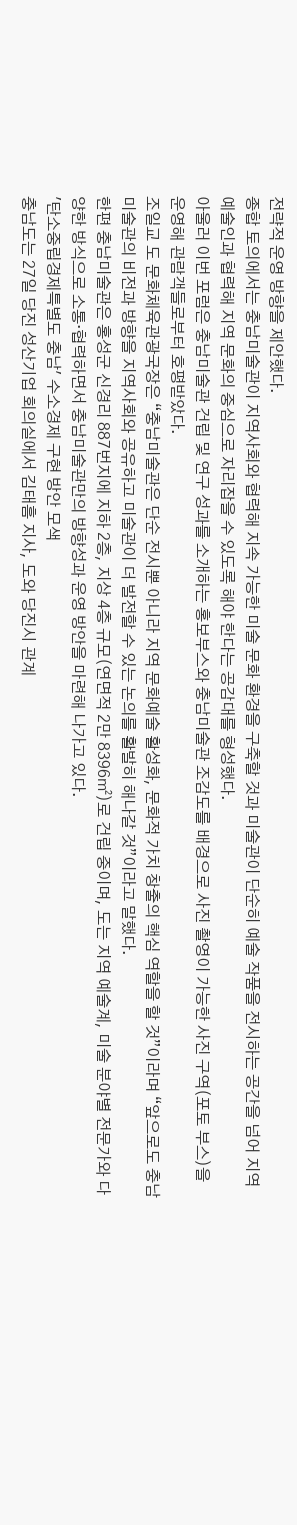전략적 운영 방향을 제안했다.
종합 토의에서는 충남미술관이 지역사회와 협력해 지속 가능한 미술 문화 환경을 구축할 것과 미술관이 단순히 예술 작품을 전시하는 공간을 넘어 지역 예술인과 협력해 지역 문화의 중심으로 자리잡을 수 있도록 해야 한다는 공감대를 형성했다.
아울러 이번 포럼은 충남미술관 건립 및 연구 성과를 소개하는 홍보부스와 충남미술관 조감도를 배경으로 사진 촬영이 가능한 사진 구역(포토 부스)을 운영해 관람객들로부터 호평받았다.
조일교 도 문화체육관광국장은 “충남미술관은 단순 전시뿐 아니라 지역 문화예술 활성화, 문화적 가치 창출의 핵심 역할을 할 것”이라며 “앞으로도 충남미술관의 비전과 방향을 지역사회와 공유하고 미술관이 더 발전할 수 있는 논의를 활발히 해나갈 것”이라고 말했다.
한편 충남미술관은 홍성군 신경리 887번지에 지하 2층, 지상 4층 규모(연면적 2만 8396㎡)로 건립 중이며, 도는 지역 예술계, 미술 분야별 전문가와 다양한 방식으로 소통·협력하면서 충남미술관만의 방향성과 운영 방안을 마련해 나가고 있다.
'탄소중립경제특별도 충남' 수소경제 구현 방안 모색
충남도는 27일 당진 성산기업 회의실에서 김태흠 지사, 도와 당진시 관계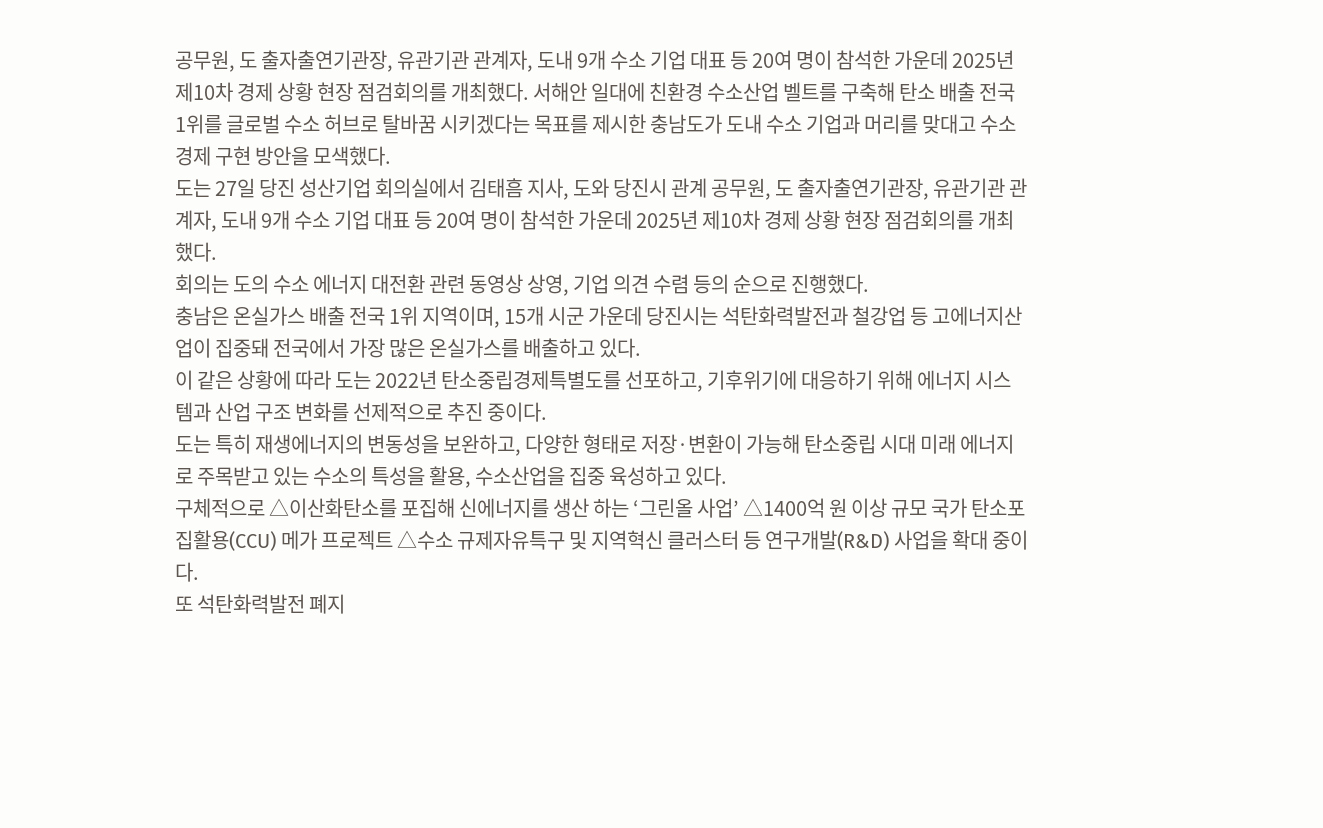공무원, 도 출자출연기관장, 유관기관 관계자, 도내 9개 수소 기업 대표 등 20여 명이 참석한 가운데 2025년 제10차 경제 상황 현장 점검회의를 개최했다. 서해안 일대에 친환경 수소산업 벨트를 구축해 탄소 배출 전국 1위를 글로벌 수소 허브로 탈바꿈 시키겠다는 목표를 제시한 충남도가 도내 수소 기업과 머리를 맞대고 수소경제 구현 방안을 모색했다.
도는 27일 당진 성산기업 회의실에서 김태흠 지사, 도와 당진시 관계 공무원, 도 출자출연기관장, 유관기관 관계자, 도내 9개 수소 기업 대표 등 20여 명이 참석한 가운데 2025년 제10차 경제 상황 현장 점검회의를 개최했다.
회의는 도의 수소 에너지 대전환 관련 동영상 상영, 기업 의견 수렴 등의 순으로 진행했다.
충남은 온실가스 배출 전국 1위 지역이며, 15개 시군 가운데 당진시는 석탄화력발전과 철강업 등 고에너지산업이 집중돼 전국에서 가장 많은 온실가스를 배출하고 있다.
이 같은 상황에 따라 도는 2022년 탄소중립경제특별도를 선포하고, 기후위기에 대응하기 위해 에너지 시스템과 산업 구조 변화를 선제적으로 추진 중이다.
도는 특히 재생에너지의 변동성을 보완하고, 다양한 형태로 저장·변환이 가능해 탄소중립 시대 미래 에너지로 주목받고 있는 수소의 특성을 활용, 수소산업을 집중 육성하고 있다.
구체적으로 △이산화탄소를 포집해 신에너지를 생산 하는 ‘그린올 사업’ △1400억 원 이상 규모 국가 탄소포집활용(CCU) 메가 프로젝트 △수소 규제자유특구 및 지역혁신 클러스터 등 연구개발(R&D) 사업을 확대 중이다.
또 석탄화력발전 폐지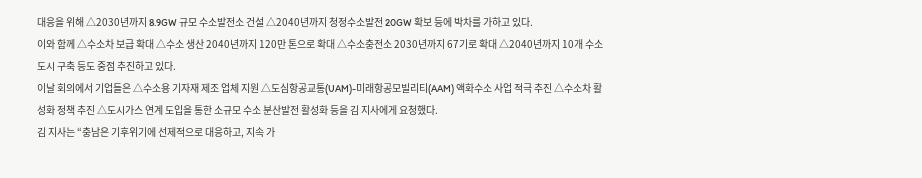대응을 위해 △2030년까지 8.9GW 규모 수소발전소 건설 △2040년까지 청정수소발전 20GW 확보 등에 박차를 가하고 있다.
이와 함께 △수소차 보급 확대 △수소 생산 2040년까지 120만 톤으로 확대 △수소충전소 2030년까지 67기로 확대 △2040년까지 10개 수소도시 구축 등도 중점 추진하고 있다.
이날 회의에서 기업들은 △수소용 기자재 제조 업체 지원 △도심항공교통(UAM)-미래항공모빌리티(AAM) 액화수소 사업 적극 추진 △수소차 활성화 정책 추진 △도시가스 연계 도입을 통한 소규모 수소 분산발전 활성화 등을 김 지사에게 요청했다.
김 지사는 “충남은 기후위기에 선제적으로 대응하고, 지속 가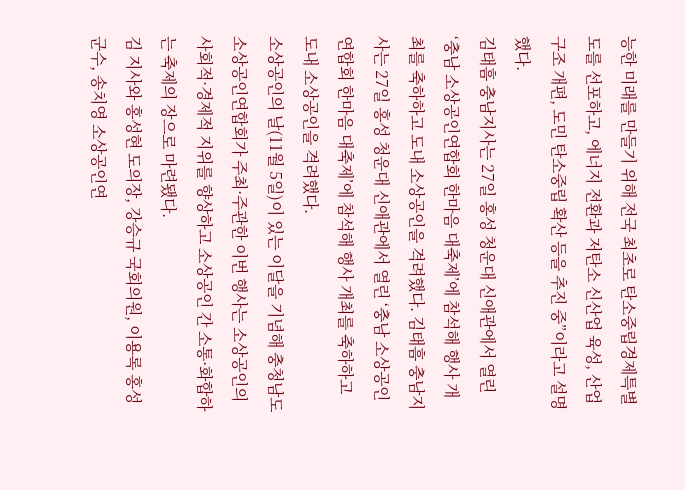능한 미래를 만들기 위해 전국 최초로 탄소중립경제특별도를 선포하고, 에너지 전환과 저탄소 신산업 육성, 산업 구조 개편, 도민 탄소중립 확산 등을 추진 중”이라고 설명했다.
김태흠 충남지사는 27일 홍성 청운대 신애관에서 열린 ‘충남 소상공인연합회 한마음 대축제’에 참석해 행사 개최를 축하하고 도내 소상공인을 격려했다. 김태흠 충남지사는 27일 홍성 청운대 신애관에서 열린 ‘충남 소상공인연합회 한마음 대축제’에 참석해 행사 개최를 축하하고 도내 소상공인을 격려했다.
소상공인의 날(11월 5일)이 있는 이달을 기념해 충청남도소상공인연합회가 주최·주관한 이번 행사는 소상공인의 사회적·경제적 지위를 향상하고 소상공인 간 소통·화합하는 축제의 장으로 마련됐다.
김 지사와 홍성현 도의장, 강승규 국회의원, 이용록 홍성군수, 송치영 소상공인연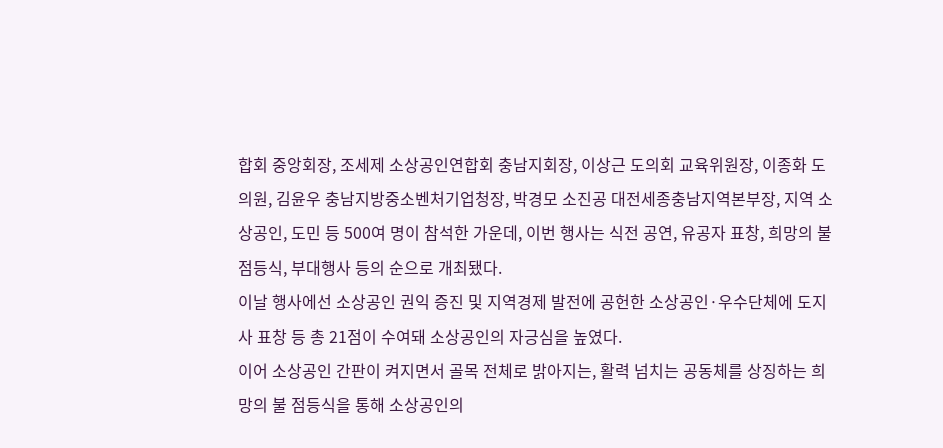합회 중앙회장, 조세제 소상공인연합회 충남지회장, 이상근 도의회 교육위원장, 이종화 도의원, 김윤우 충남지방중소벤처기업청장, 박경모 소진공 대전세종충남지역본부장, 지역 소상공인, 도민 등 500여 명이 참석한 가운데, 이번 행사는 식전 공연, 유공자 표창, 희망의 불 점등식, 부대행사 등의 순으로 개최됐다.
이날 행사에선 소상공인 권익 증진 및 지역경제 발전에 공헌한 소상공인·우수단체에 도지사 표창 등 총 21점이 수여돼 소상공인의 자긍심을 높였다.
이어 소상공인 간판이 켜지면서 골목 전체로 밝아지는, 활력 넘치는 공동체를 상징하는 희망의 불 점등식을 통해 소상공인의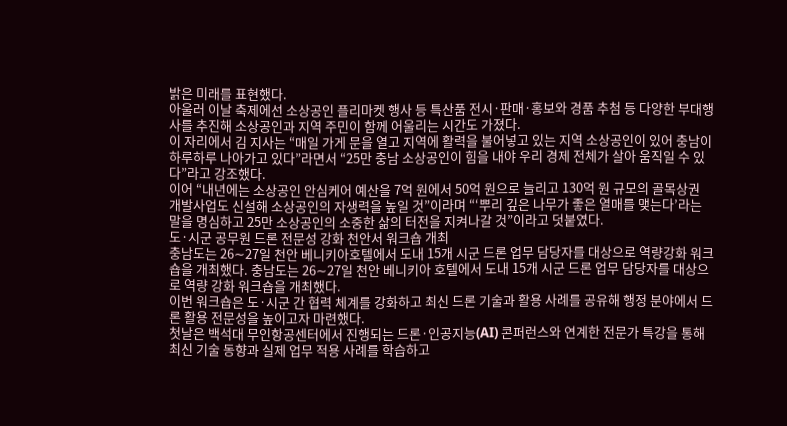밝은 미래를 표현했다.
아울러 이날 축제에선 소상공인 플리마켓 행사 등 특산품 전시·판매·홍보와 경품 추첨 등 다양한 부대행사를 추진해 소상공인과 지역 주민이 함께 어울리는 시간도 가졌다.
이 자리에서 김 지사는 “매일 가게 문을 열고 지역에 활력을 불어넣고 있는 지역 소상공인이 있어 충남이 하루하루 나아가고 있다”라면서 “25만 충남 소상공인이 힘을 내야 우리 경제 전체가 살아 움직일 수 있다”라고 강조했다.
이어 “내년에는 소상공인 안심케어 예산을 7억 원에서 50억 원으로 늘리고 130억 원 규모의 골목상권 개발사업도 신설해 소상공인의 자생력을 높일 것”이라며 “‘뿌리 깊은 나무가 좋은 열매를 맺는다’라는 말을 명심하고 25만 소상공인의 소중한 삶의 터전을 지켜나갈 것”이라고 덧붙였다.
도·시군 공무원 드론 전문성 강화 천안서 워크숍 개최
충남도는 26∼27일 천안 베니키아호텔에서 도내 15개 시군 드론 업무 담당자를 대상으로 역량강화 워크숍을 개최했다. 충남도는 26∼27일 천안 베니키아 호텔에서 도내 15개 시군 드론 업무 담당자를 대상으로 역량 강화 워크숍을 개최했다.
이번 워크숍은 도·시군 간 협력 체계를 강화하고 최신 드론 기술과 활용 사례를 공유해 행정 분야에서 드론 활용 전문성을 높이고자 마련했다.
첫날은 백석대 무인항공센터에서 진행되는 드론·인공지능(AI) 콘퍼런스와 연계한 전문가 특강을 통해 최신 기술 동향과 실제 업무 적용 사례를 학습하고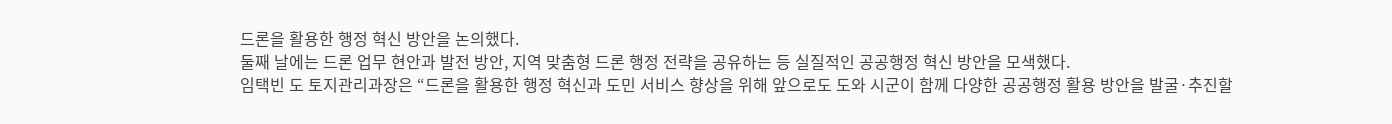드론을 활용한 행정 혁신 방안을 논의했다.
둘째 날에는 드론 업무 현안과 발전 방안, 지역 맞춤형 드론 행정 전략을 공유하는 등 실질적인 공공행정 혁신 방안을 모색했다.
임택빈 도 토지관리과장은 “드론을 활용한 행정 혁신과 도민 서비스 향상을 위해 앞으로도 도와 시군이 함께 다양한 공공행정 활용 방안을 발굴·추진할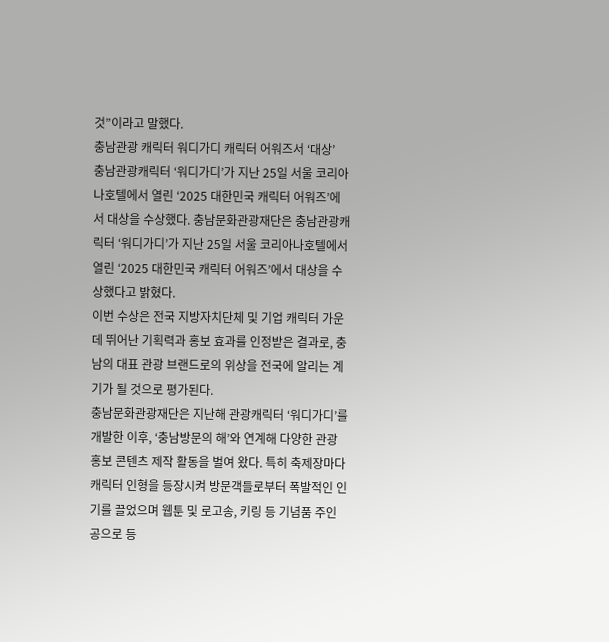것”이라고 말했다.
충남관광 캐릭터 워디가디 캐릭터 어워즈서 ‘대상’
충남관광캐릭터 ‘워디가디’가 지난 25일 서울 코리아나호텔에서 열린 ‘2025 대한민국 캐릭터 어워즈’에서 대상을 수상했다. 충남문화관광재단은 충남관광캐릭터 ‘워디가디’가 지난 25일 서울 코리아나호텔에서 열린 ‘2025 대한민국 캐릭터 어워즈’에서 대상을 수상했다고 밝혔다.
이번 수상은 전국 지방자치단체 및 기업 캐릭터 가운데 뛰어난 기획력과 홍보 효과를 인정받은 결과로, 충남의 대표 관광 브랜드로의 위상을 전국에 알리는 계기가 될 것으로 평가된다.
충남문화관광재단은 지난해 관광캐릭터 ‘워디가디’를 개발한 이후, ‘충남방문의 해’와 연계해 다양한 관광 홍보 콘텐츠 제작 활동을 벌여 왔다. 특히 축제장마다 캐릭터 인형을 등장시켜 방문객들로부터 폭발적인 인기를 끌었으며 웹툰 및 로고송, 키링 등 기념품 주인공으로 등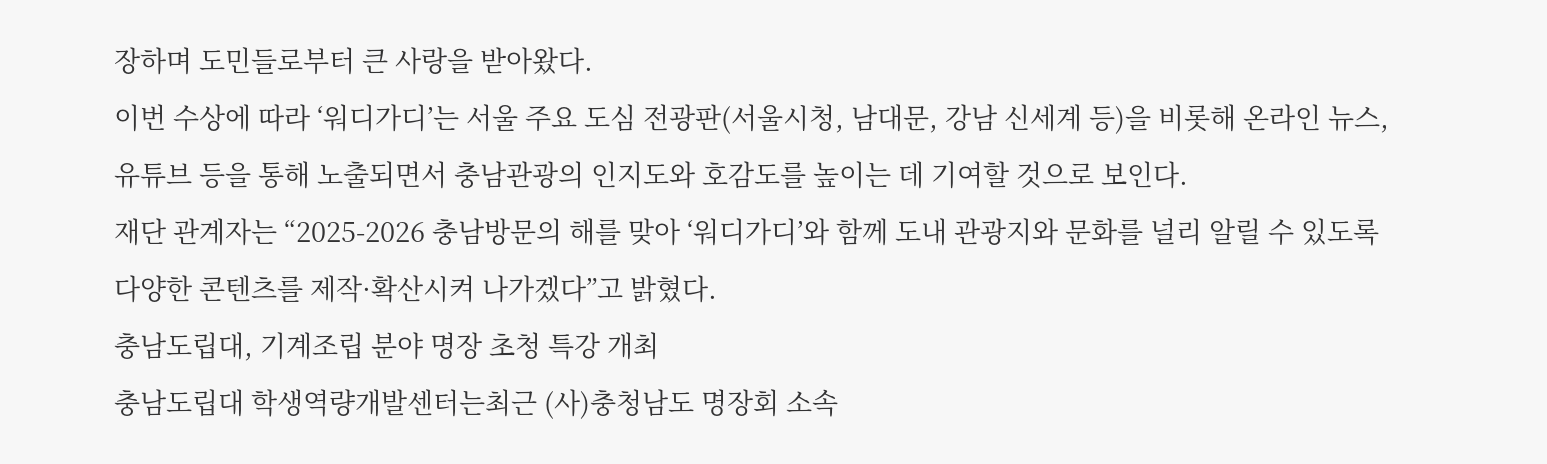장하며 도민들로부터 큰 사랑을 받아왔다.
이번 수상에 따라 ‘워디가디’는 서울 주요 도심 전광판(서울시청, 남대문, 강남 신세계 등)을 비롯해 온라인 뉴스, 유튜브 등을 통해 노출되면서 충남관광의 인지도와 호감도를 높이는 데 기여할 것으로 보인다.
재단 관계자는 “2025-2026 충남방문의 해를 맞아 ‘워디가디’와 함께 도내 관광지와 문화를 널리 알릴 수 있도록 다양한 콘텐츠를 제작·확산시켜 나가겠다”고 밝혔다.
충남도립대, 기계조립 분야 명장 초청 특강 개최
충남도립대 학생역량개발센터는최근 (사)충청남도 명장회 소속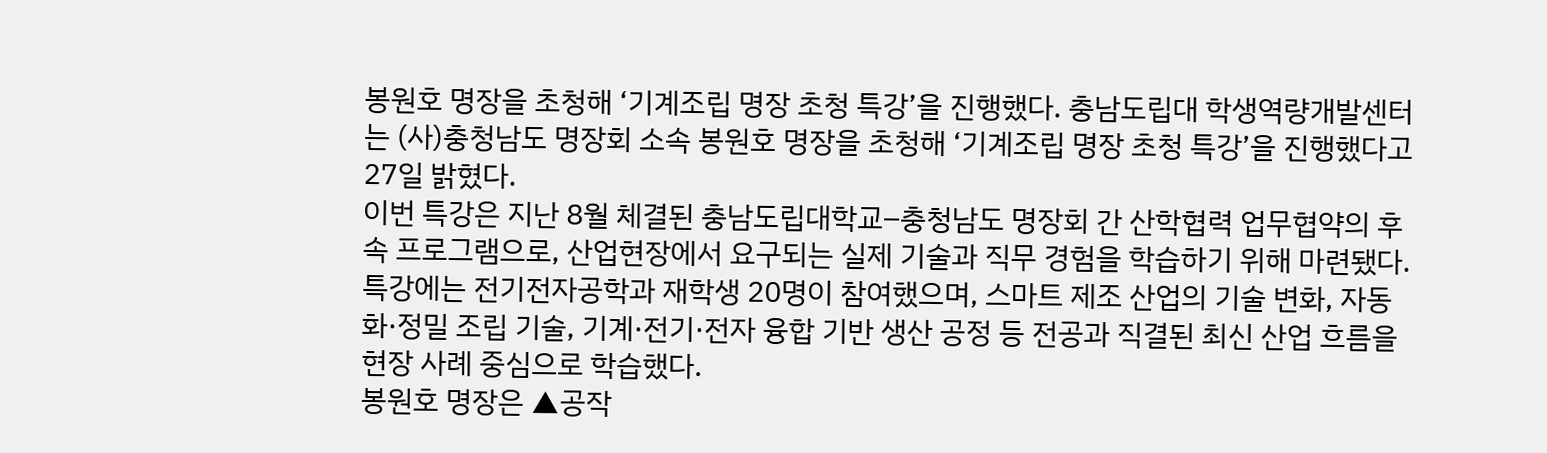봉원호 명장을 초청해 ‘기계조립 명장 초청 특강’을 진행했다. 충남도립대 학생역량개발센터는 (사)충청남도 명장회 소속 봉원호 명장을 초청해 ‘기계조립 명장 초청 특강’을 진행했다고 27일 밝혔다.
이번 특강은 지난 8월 체결된 충남도립대학교–충청남도 명장회 간 산학협력 업무협약의 후속 프로그램으로, 산업현장에서 요구되는 실제 기술과 직무 경험을 학습하기 위해 마련됐다.
특강에는 전기전자공학과 재학생 20명이 참여했으며, 스마트 제조 산업의 기술 변화, 자동화·정밀 조립 기술, 기계·전기·전자 융합 기반 생산 공정 등 전공과 직결된 최신 산업 흐름을 현장 사례 중심으로 학습했다.
봉원호 명장은 ▲공작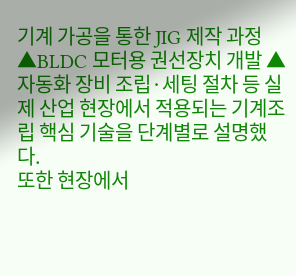기계 가공을 통한 JIG 제작 과정 ▲BLDC 모터용 권선장치 개발 ▲자동화 장비 조립·세팅 절차 등 실제 산업 현장에서 적용되는 기계조립 핵심 기술을 단계별로 설명했다.
또한 현장에서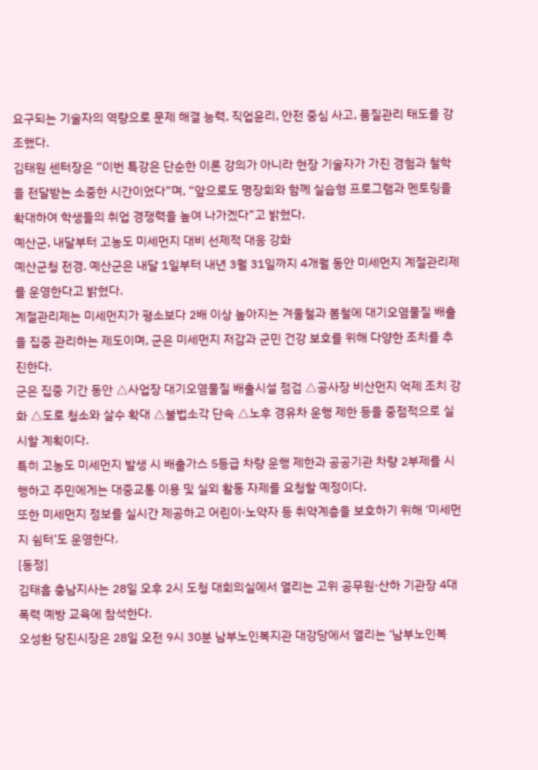요구되는 기술자의 역량으로 문제 해결 능력, 직업윤리, 안전 중심 사고, 품질관리 태도를 강조했다.
김태원 센터장은 “이번 특강은 단순한 이론 강의가 아니라 현장 기술자가 가진 경험과 철학을 전달받는 소중한 시간이었다”며, “앞으로도 명장회와 함께 실습형 프로그램과 멘토링을 확대하여 학생들의 취업 경쟁력을 높여 나가겠다”고 밝혔다.
예산군, 내달부터 고농도 미세먼지 대비 선제적 대응 강화
예산군청 전경. 예산군은 내달 1일부터 내년 3월 31일까지 4개월 동안 미세먼지 계절관리제를 운영한다고 밝혔다.
계절관리제는 미세먼지가 평소보다 2배 이상 높아지는 겨울철과 봄철에 대기오염물질 배출을 집중 관리하는 제도이며, 군은 미세먼지 저감과 군민 건강 보호를 위해 다양한 조치를 추진한다.
군은 집중 기간 동안 △사업장 대기오염물질 배출시설 점검 △공사장 비산먼지 억제 조치 강화 △도로 청소와 살수 확대 △불법소각 단속 △노후 경유차 운행 제한 등을 중점적으로 실시할 계획이다.
특히 고농도 미세먼지 발생 시 배출가스 5등급 차량 운행 제한과 공공기관 차량 2부제를 시행하고 주민에게는 대중교통 이용 및 실외 활동 자제를 요청할 예정이다.
또한 미세먼지 정보를 실시간 제공하고 어린이·노약자 등 취약계층을 보호하기 위해 ‘미세먼지 쉼터’도 운영한다.
[동정]
김태흠 충남지사는 28일 오후 2시 도청 대회의실에서 열리는 고위 공무원·산하 기관장 4대 폭력 예방 교육에 참석한다.
오성환 당진시장은 28일 오전 9시 30분 남부노인복지관 대강당에서 열리는 ‘남부노인복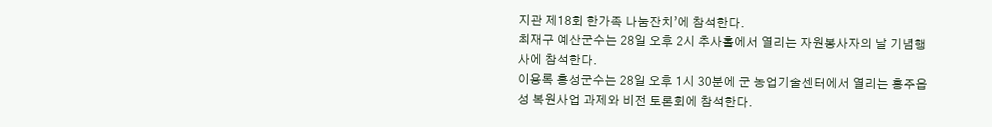지관 제18회 한가족 나눔잔치’에 참석한다.
최재구 예산군수는 28일 오후 2시 추사홀에서 열리는 자원봉사자의 날 기념행사에 참석한다.
이용록 홍성군수는 28일 오후 1시 30분에 군 농업기술센터에서 열리는 홍주읍성 복원사업 과제와 비전 토론회에 참석한다.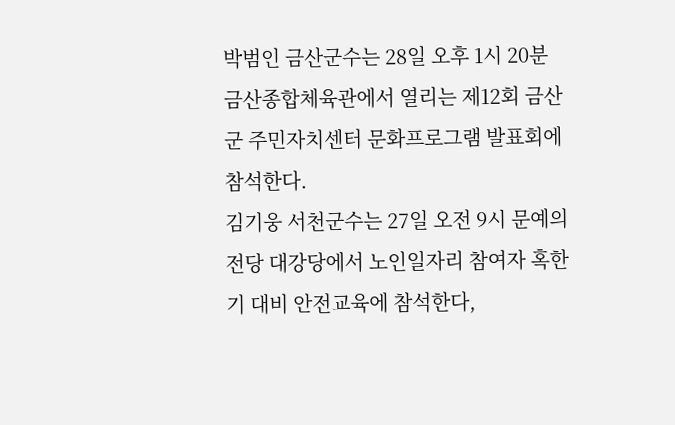박범인 금산군수는 28일 오후 1시 20분 금산종합체육관에서 열리는 제12회 금산군 주민자치센터 문화프로그램 발표회에 참석한다.
김기웅 서천군수는 27일 오전 9시 문예의전당 대강당에서 노인일자리 참여자 혹한기 대비 안전교육에 참석한다,